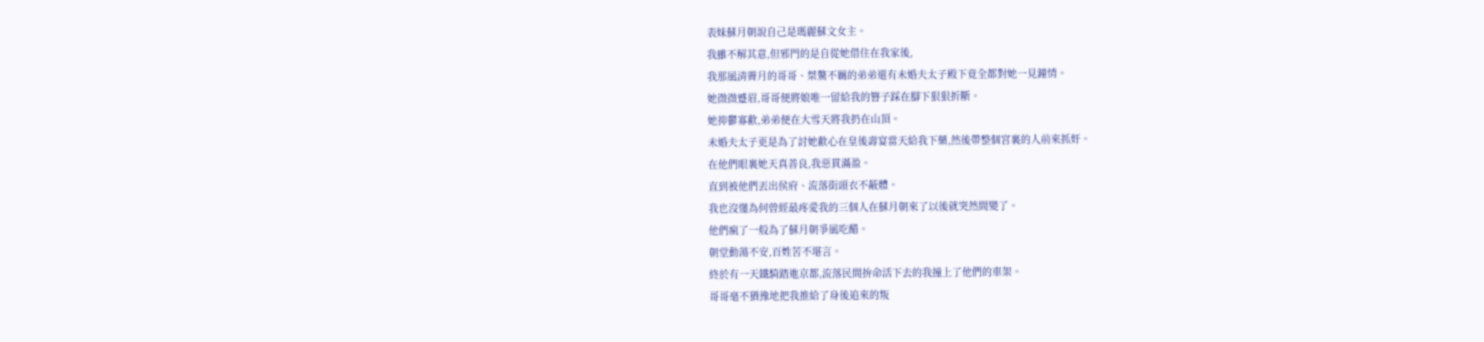表妹蘇月朝說自己是瑪麗蘇文女主。
我雖不解其意,但邪門的是自從她借住在我家後,
我那風清霽月的哥哥、桀驁不羈的弟弟還有未婚夫太子殿下竟全都對她一見鐘情。
她微微蹙眉,哥哥便將娘唯一留給我的簪子踩在腳下狠狠折斷。
她抑鬱寡歡,弟弟便在大雪天將我扔在山頂。
未婚夫太子更是為了討她歡心在皇後壽宴當天給我下藥,然後帶整個宮裏的人前來抓奸。
在他們眼裏她天真善良,我惡貫滿盈。
直到被他們丟出侯府、流落街頭衣不蔽體。
我也沒懂為何曾經最疼愛我的三個人在蘇月朝來了以後就突然間變了。
他們瘋了一般為了蘇月朝爭風吃醋。
朝堂動蕩不安,百姓苦不堪言。
終於有一天鐵騎踏進京都,流落民間拚命活下去的我撞上了他們的車架。
哥哥毫不猶豫地把我推給了身後追來的叛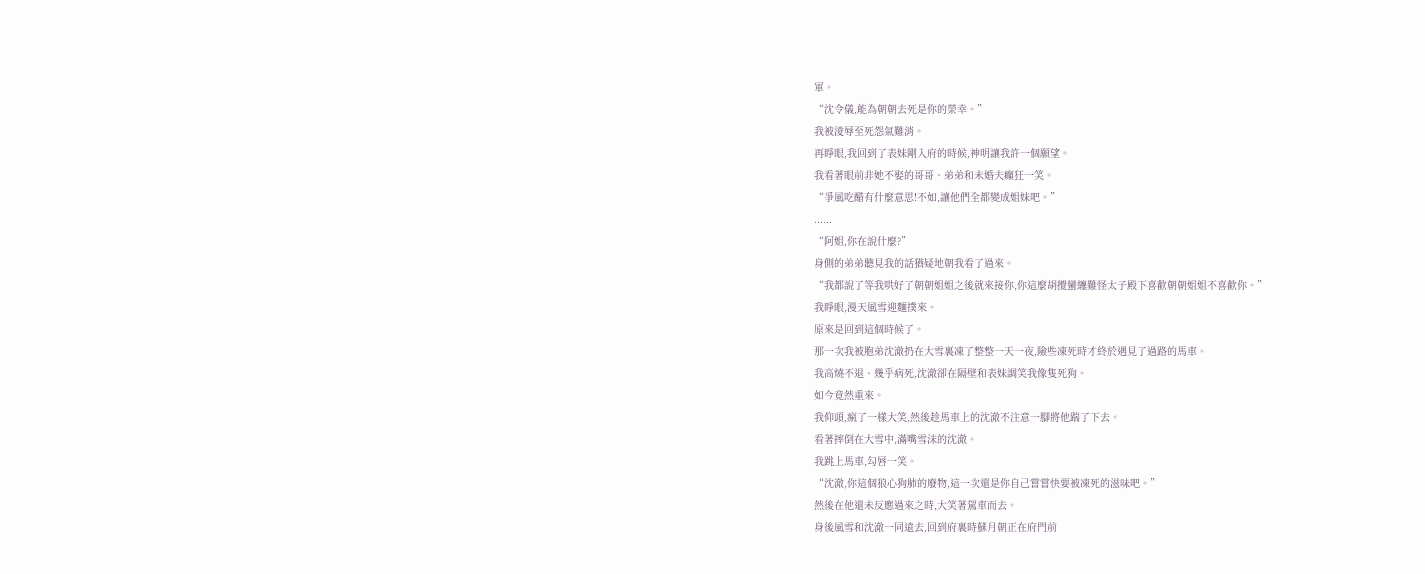軍。
“沈令儀,能為朝朝去死是你的榮幸。”
我被淩辱至死怨氣難消。
再睜眼,我回到了表妹剛入府的時候,神明讓我許一個願望。
我看著眼前非她不娶的哥哥、弟弟和未婚夫癲狂一笑。
“爭風吃醋有什麼意思!不如,讓他們全都變成姐妹吧。”
......
“阿姐,你在說什麼?”
身側的弟弟聽見我的話猶疑地朝我看了過來。
“我都說了等我哄好了朝朝姐姐之後就來接你,你這麼胡攪蠻纏難怪太子殿下喜歡朝朝姐姐不喜歡你。”
我睜眼,漫天風雪迎麵撲來。
原來是回到這個時候了。
那一次我被胞弟沈澈扔在大雪裏凍了整整一天一夜,險些凍死時才終於遇見了過路的馬車。
我高燒不退、幾乎病死,沈澈卻在隔壁和表妹調笑我像隻死狗。
如今竟然重來。
我仰頭,瘋了一樣大笑,然後趁馬車上的沈澈不注意一腳將他踹了下去。
看著摔倒在大雪中,滿嘴雪沫的沈澈。
我跳上馬車,勾唇一笑。
“沈澈,你這個狼心狗肺的廢物,這一次還是你自己嘗嘗快要被凍死的滋味吧。”
然後在他還未反應過來之時,大笑著駕車而去。
身後風雪和沈澈一同遠去,回到府裏時蘇月朝正在府門前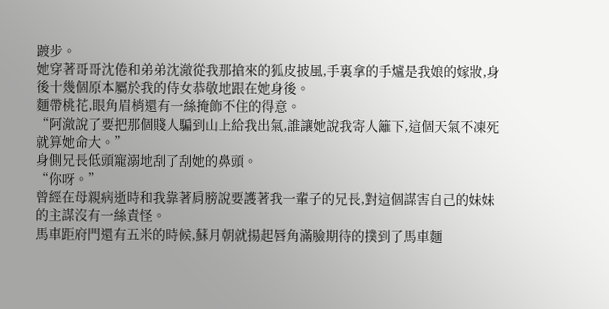踱步。
她穿著哥哥沈倦和弟弟沈澈從我那搶來的狐皮披風,手裏拿的手爐是我娘的嫁妝,身後十幾個原本屬於我的侍女恭敬地跟在她身後。
麵帶桃花,眼角眉梢還有一絲掩飾不住的得意。
“阿澈說了要把那個賤人騙到山上給我出氣,誰讓她說我寄人籬下,這個天氣不凍死就算她命大。”
身側兄長低頭寵溺地刮了刮她的鼻頭。
“你呀。”
曾經在母親病逝時和我靠著肩膀說要護著我一輩子的兄長,對這個謀害自己的妹妹的主謀沒有一絲責怪。
馬車距府門還有五米的時候,蘇月朝就揚起唇角滿臉期待的撲到了馬車麵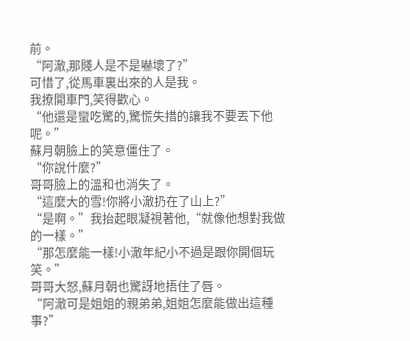前。
“阿澈,那賤人是不是嚇壞了?”
可惜了,從馬車裏出來的人是我。
我撩開車門,笑得歡心。
“他還是蠻吃驚的,驚慌失措的讓我不要丟下他呢。”
蘇月朝臉上的笑意僵住了。
“你說什麼?”
哥哥臉上的溫和也消失了。
“這麼大的雪!你將小澈扔在了山上?”
“是啊。”我抬起眼凝視著他,“就像他想對我做的一樣。”
“那怎麼能一樣!小澈年紀小不過是跟你開個玩笑。”
哥哥大怒,蘇月朝也驚訝地捂住了唇。
“阿澈可是姐姐的親弟弟,姐姐怎麼能做出這種事?”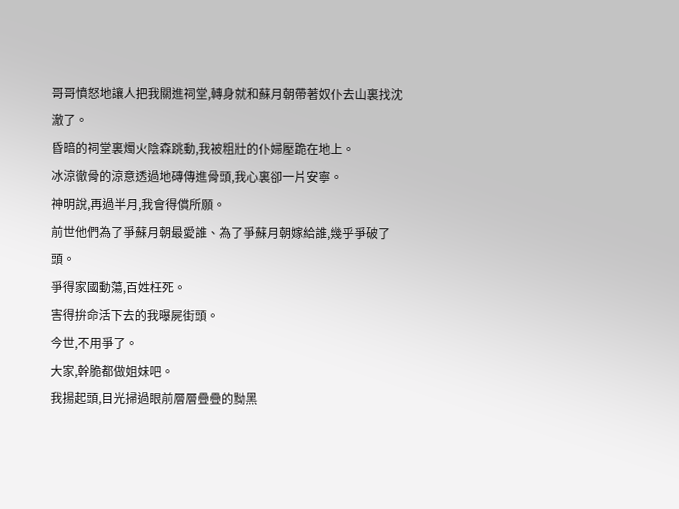哥哥憤怒地讓人把我關進祠堂,轉身就和蘇月朝帶著奴仆去山裏找沈澈了。
昏暗的祠堂裏燭火陰森跳動,我被粗壯的仆婦壓跪在地上。
冰涼徹骨的涼意透過地磚傳進骨頭,我心裏卻一片安寧。
神明說,再過半月,我會得償所願。
前世他們為了爭蘇月朝最愛誰、為了爭蘇月朝嫁給誰,幾乎爭破了頭。
爭得家國動蕩,百姓枉死。
害得拚命活下去的我曝屍街頭。
今世,不用爭了。
大家,幹脆都做姐妹吧。
我揚起頭,目光掃過眼前層層疊疊的黝黑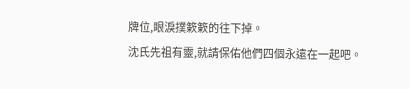牌位,眼淚撲簌簌的往下掉。
沈氏先祖有靈,就請保佑他們四個永遠在一起吧。